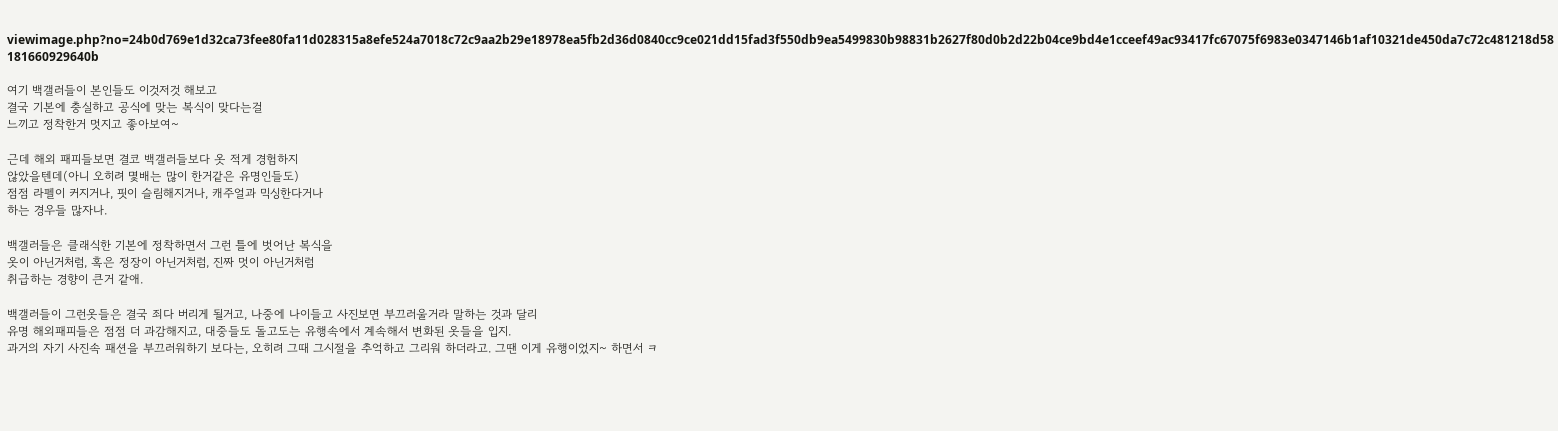viewimage.php?no=24b0d769e1d32ca73fee80fa11d028315a8efe524a7018c72c9aa2b29e18978ea5fb2d36d0840cc9ce021dd15fad3f550db9ea5499830b98831b2627f80d0b2d22b04ce9bd4e1cceef49ac93417fc67075f6983e0347146b1af10321de450da7c72c481218d58181660929640b

여기 백갤러들이 본인들도 이것저것 해보고
결국 기본에 충실하고 공식에 맞는 복식이 맞다는걸
느끼고 정착한거 멋지고 좋아보여~

근데 해외 패피들보면 결코 백갤러들보다 옷 적게 경험하지
않았을텐데(아니 오히려 몇배는 많이 한거같은 유명인들도)
점점 라펠이 커지거나, 핏이 슬림해지거나, 캐주얼과 믹싱한다거나
하는 경우들 많자나.

백갤러들은 클래식한 기본에 정착하면서 그런 틀에 벗어난 복식을
옷이 아닌거처럼, 혹은 정장이 아닌거처럼, 진짜 멋이 아닌거처럼
취급하는 경향이 큰거 같애.

백갤러들이 그런옷들은 결국 죄다 버리게 될거고, 나중에 나이들고 사진보면 부끄러울거라 말하는 것과 달리
유명 해외패피들은 점점 더 과감해지고, 대중들도 돌고도는 유행속에서 계속해서 변화된 옷들을 입지.
과거의 자기 사진속 패션을 부끄러워하기 보다는, 오히려 그때 그시절을 추억하고 그리워 하더라고. 그땐 이게 유행이었지~ 하면서 ㅋ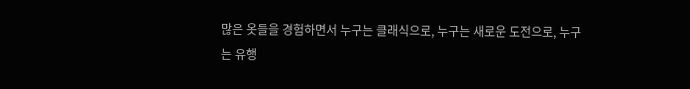많은 옷들을 경험하면서 누구는 클래식으로, 누구는 새로운 도전으로, 누구는 유행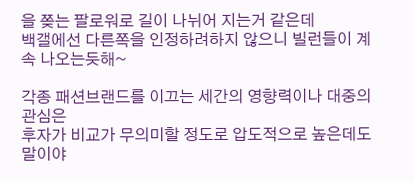을 쫒는 팔로워로 길이 나뉘어 지는거 같은데
백갤에선 다른쪽을 인정하려하지 않으니 빌런들이 계속 나오는듯해~

각종 패션브랜드를 이끄는 세간의 영향력이나 대중의 관심은
후자가 비교가 무의미할 정도로 압도적으로 높은데도 말이야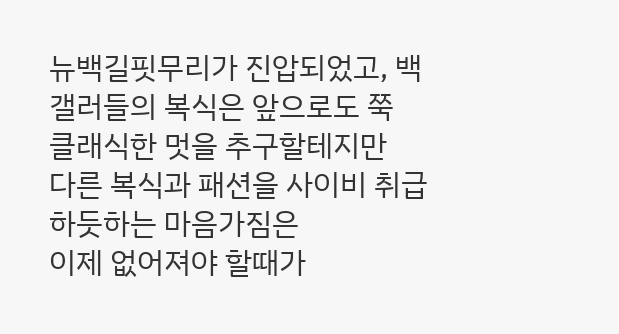뉴백길핏무리가 진압되었고, 백갤러들의 복식은 앞으로도 쭉
클래식한 멋을 추구할테지만
다른 복식과 패션을 사이비 취급하듯하는 마음가짐은
이제 없어져야 할때가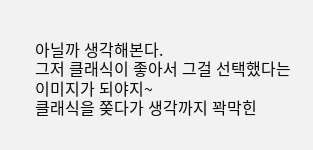아닐까 생각해본다.
그저 클래식이 좋아서 그걸 선택했다는 이미지가 되야지~
클래식을 쫒다가 생각까지 꽉막힌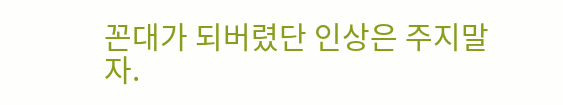꼰대가 되버렸단 인상은 주지말자.